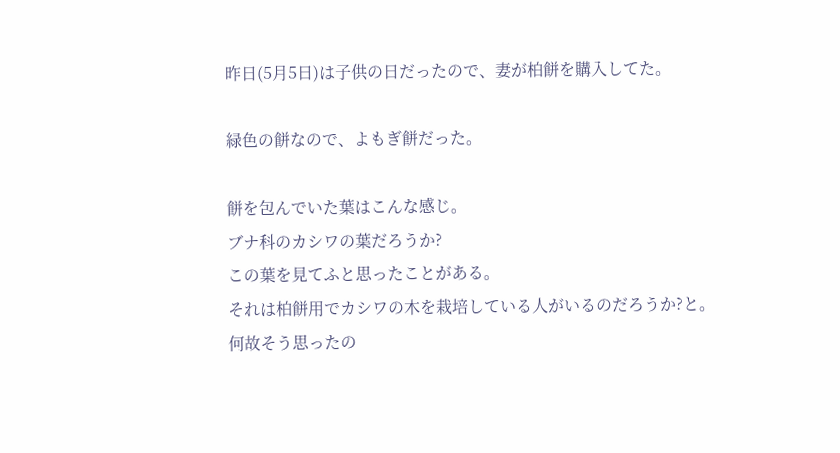昨日(5月5日)は子供の日だったので、妻が柏餅を購入してた。

緑色の餅なので、よもぎ餅だった。

餅を包んでいた葉はこんな感じ。
ブナ科のカシワの葉だろうか?
この葉を見てふと思ったことがある。
それは柏餅用でカシワの木を栽培している人がいるのだろうか?と。
何故そう思ったの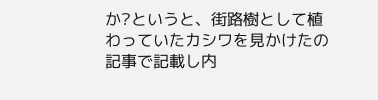か?というと、街路樹として植わっていたカシワを見かけたの記事で記載し内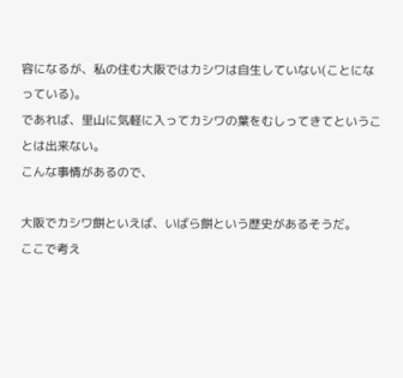容になるが、私の住む大阪ではカシワは自生していない(ことになっている)。
であれば、里山に気軽に入ってカシワの葉をむしってきてということは出来ない。
こんな事情があるので、

大阪でカシワ餅といえば、いばら餅という歴史があるそうだ。
ここで考え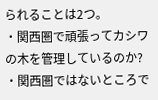られることは2つ。
・関西圏で頑張ってカシワの木を管理しているのか?
・関西圏ではないところで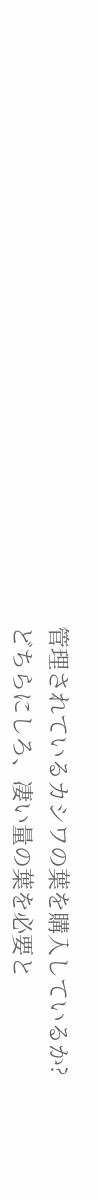管理されているカシワの葉を購入しているか?
どちらにしろ、凄い量の葉を必要と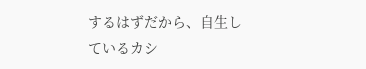するはずだから、自生しているカシ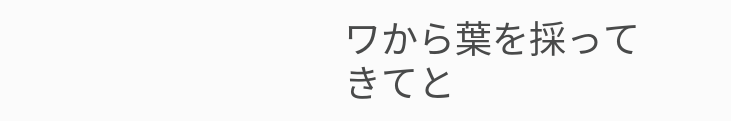ワから葉を採ってきてと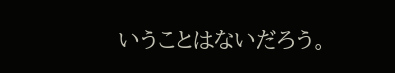いうことはないだろう。